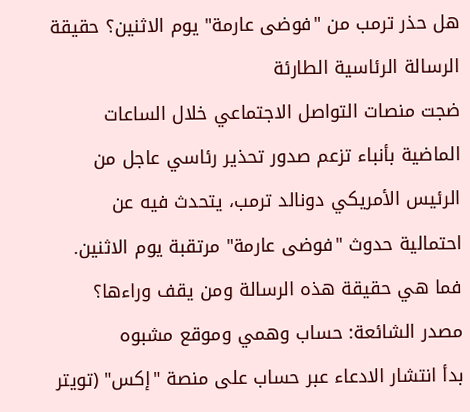هل حذر ترمب من "فوضى عارمة" يوم الاثنين؟ حقيقة الرسالة الرئاسية الطارئة
ضجت منصات التواصل الاجتماعي خلال الساعات الماضية بأنباء تزعم صدور تحذير رئاسي عاجل من الرئيس الأمريكي دونالد ترمب، يتحدث فيه عن احتمالية حدوث "فوضى عارمة" مرتقبة يوم الاثنين. فما هي حقيقة هذه الرسالة ومن يقف وراءها؟
مصدر الشائعة: حساب وهمي وموقع مشبوه
بدأ انتشار الادعاء عبر حساب على منصة "إكس" (تويتر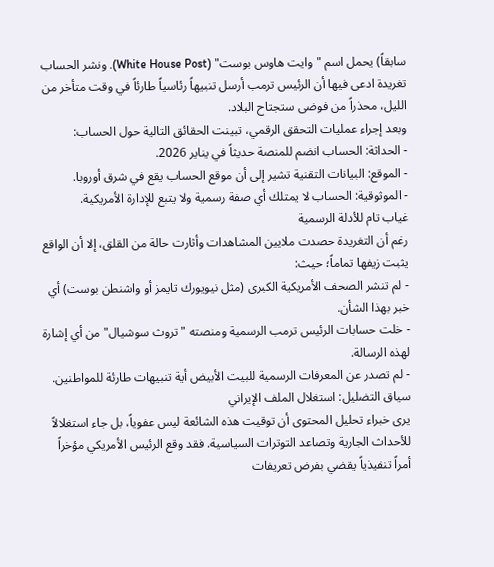سابقاً) يحمل اسم "وايت هاوس بوست" (White House Post). ونشر الحساب تغريدة ادعى فيها أن الرئيس ترمب أرسل تنبيهاً رئاسياً طارئاً في وقت متأخر من الليل، محذراً من فوضى ستجتاح البلاد.
وبعد إجراء عمليات التحقق الرقمي، تبينت الحقائق التالية حول الحساب:
- الحداثة: الحساب انضم للمنصة حديثاً في يناير 2026.
- الموقع: البيانات التقنية تشير إلى أن موقع الحساب يقع في شرق أوروبا.
- الموثوقية: الحساب لا يمتلك أي صفة رسمية ولا يتبع للإدارة الأمريكية.
غياب تام للأدلة الرسمية
رغم أن التغريدة حصدت ملايين المشاهدات وأثارت حالة من القلق، إلا أن الواقع يثبت زيفها تماماً؛ حيث:
- لم تنشر الصحف الأمريكية الكبرى (مثل نيويورك تايمز أو واشنطن بوست) أي خبر بهذا الشأن.
- خلت حسابات الرئيس ترمب الرسمية ومنصته "تروث سوشيال" من أي إشارة لهذه الرسالة.
- لم تصدر عن المعرفات الرسمية للبيت الأبيض أية تنبيهات طارئة للمواطنين.
سياق التضليل: استغلال الملف الإيراني
يرى خبراء تحليل المحتوى أن توقيت هذه الشائعة ليس عفوياً، بل جاء استغلالاً للأحداث الجارية وتصاعد التوترات السياسية. فقد وقع الرئيس الأمريكي مؤخراً أمراً تنفيذياً يقضي بفرض تعريفات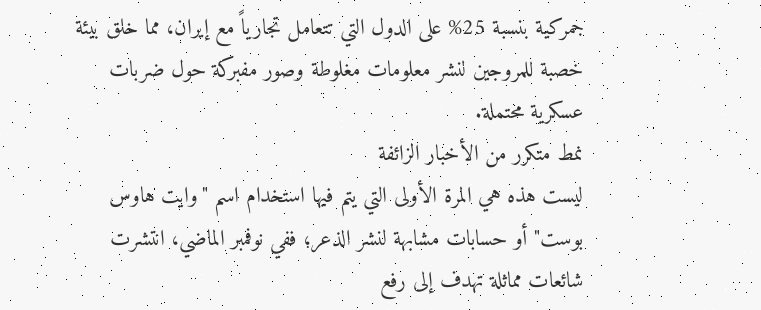جمركية بنسبة 25% على الدول التي تتعامل تجارياً مع إيران، مما خلق بيئة خصبة للمروجين لنشر معلومات مغلوطة وصور مفبركة حول ضربات عسكرية محتملة.
نمط متكرر من الأخبار الزائفة
ليست هذه هي المرة الأولى التي يتم فيها استخدام اسم "وايت هاوس بوست" أو حسابات مشابهة لنشر الذعر؛ ففي نوفمبر الماضي، انتشرت شائعات مماثلة تهدف إلى رفع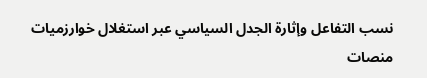نسب التفاعل وإثارة الجدل السياسي عبر استغلال خوارزميات منصات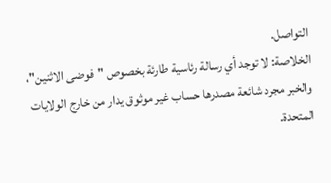التواصل.
الخلاصة: لا توجد أي رسالة رئاسية طارئة بخصوص "فوضى الاثنين"، والخبر مجرد شائعة مصدرها حساب غير موثوق يدار من خارج الولايات المتحدة.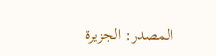المصدر: الجزيرة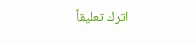اترك تعليقاً